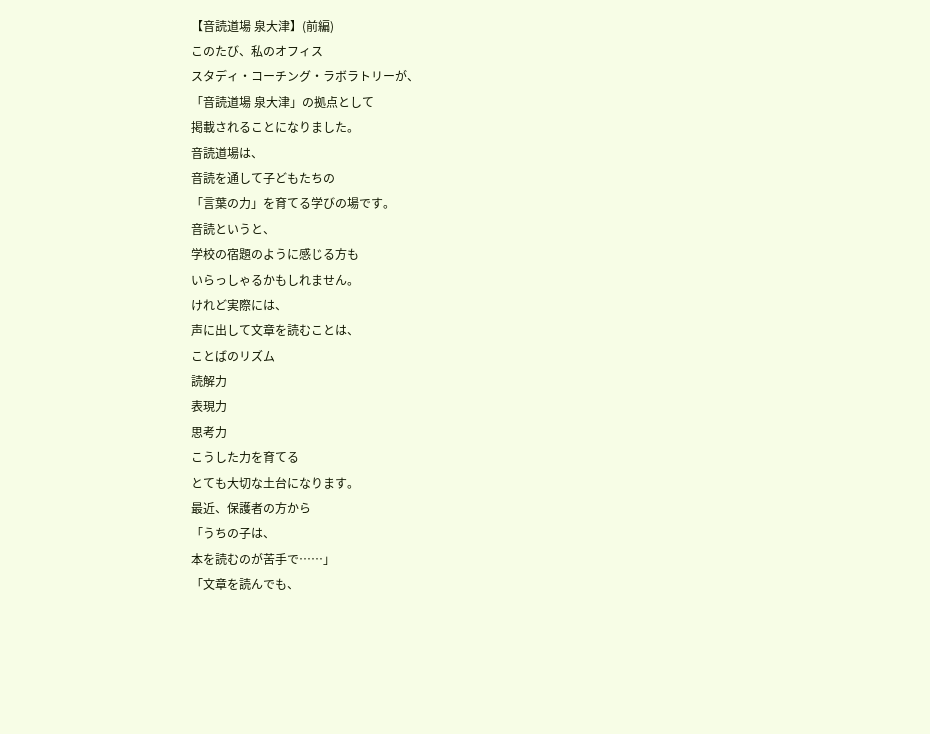【音読道場 泉大津】(前編)
このたび、私のオフィス
スタディ・コーチング・ラボラトリーが、
「音読道場 泉大津」の拠点として
掲載されることになりました。
音読道場は、
音読を通して子どもたちの
「言葉の力」を育てる学びの場です。
音読というと、
学校の宿題のように感じる方も
いらっしゃるかもしれません。
けれど実際には、
声に出して文章を読むことは、
ことばのリズム
読解力
表現力
思考力
こうした力を育てる
とても大切な土台になります。
最近、保護者の方から
「うちの子は、
本を読むのが苦手で……」
「文章を読んでも、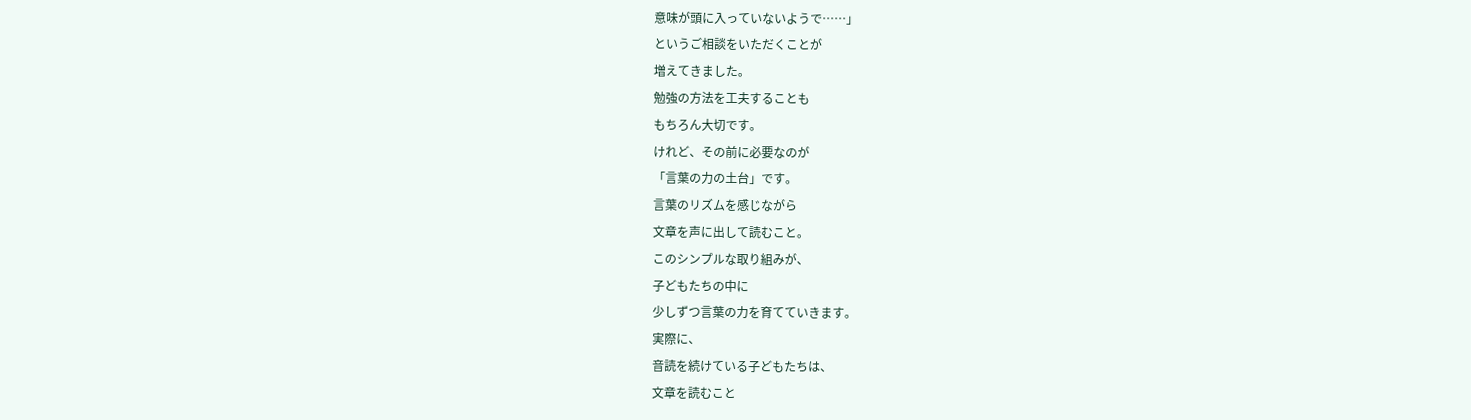意味が頭に入っていないようで……」
というご相談をいただくことが
増えてきました。
勉強の方法を工夫することも
もちろん大切です。
けれど、その前に必要なのが
「言葉の力の土台」です。
言葉のリズムを感じながら
文章を声に出して読むこと。
このシンプルな取り組みが、
子どもたちの中に
少しずつ言葉の力を育てていきます。
実際に、
音読を続けている子どもたちは、
文章を読むこと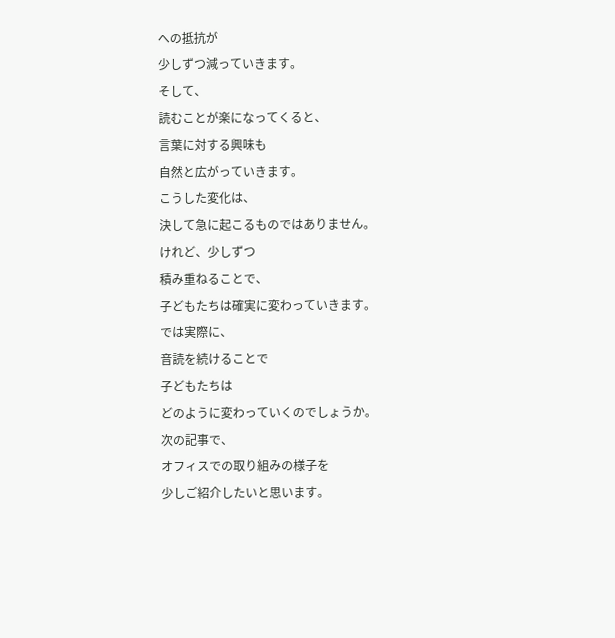への抵抗が
少しずつ減っていきます。
そして、
読むことが楽になってくると、
言葉に対する興味も
自然と広がっていきます。
こうした変化は、
決して急に起こるものではありません。
けれど、少しずつ
積み重ねることで、
子どもたちは確実に変わっていきます。
では実際に、
音読を続けることで
子どもたちは
どのように変わっていくのでしょうか。
次の記事で、
オフィスでの取り組みの様子を
少しご紹介したいと思います。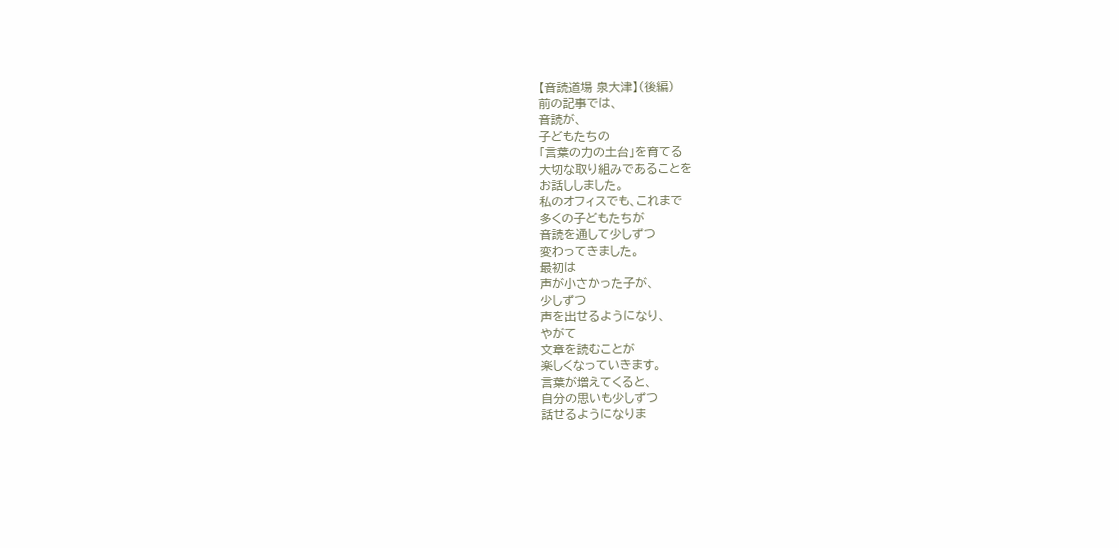【音読道場 泉大津】(後編)
前の記事では、
音読が、
子どもたちの
「言葉の力の土台」を育てる
大切な取り組みであることを
お話ししました。
私のオフィスでも、これまで
多くの子どもたちが
音読を通して少しずつ
変わってきました。
最初は
声が小さかった子が、
少しずつ
声を出せるようになり、
やがて
文章を読むことが
楽しくなっていきます。
言葉が増えてくると、
自分の思いも少しずつ
話せるようになりま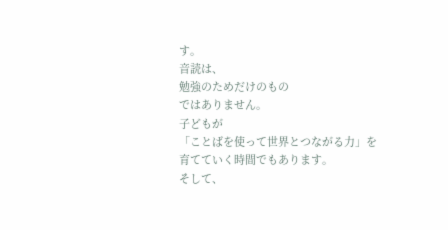す。
音読は、
勉強のためだけのもの
ではありません。
子どもが
「ことばを使って世界とつながる力」を
育てていく時間でもあります。
そして、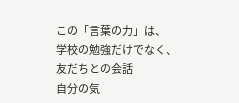この「言葉の力」は、
学校の勉強だけでなく、
友だちとの会話
自分の気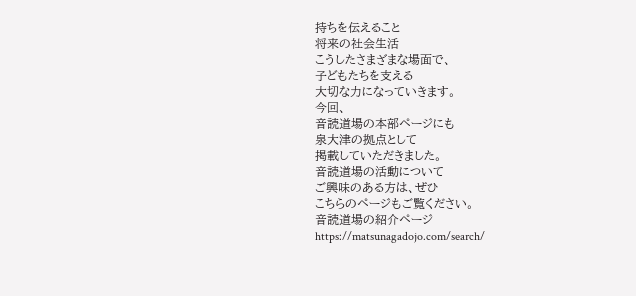持ちを伝えること
将来の社会生活
こうしたさまざまな場面で、
子どもたちを支える
大切な力になっていきます。
今回、
音読道場の本部ページにも
泉大津の拠点として
掲載していただきました。
音読道場の活動について
ご興味のある方は、ぜひ
こちらのページもご覧ください。
音読道場の紹介ページ
https://matsunagadojo.com/search/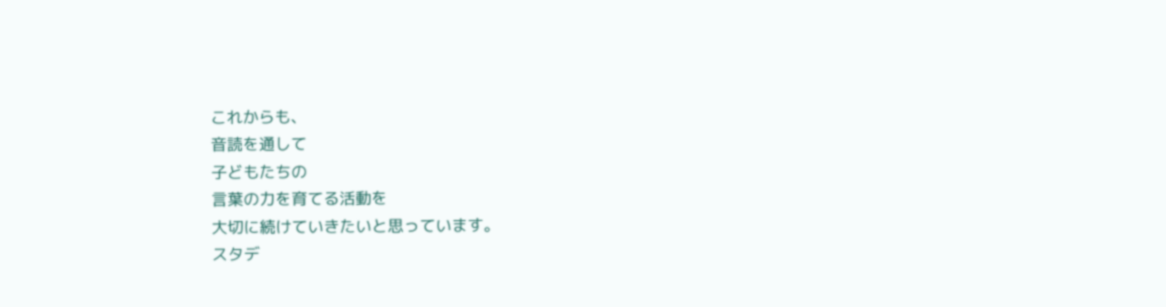これからも、
音読を通して
子どもたちの
言葉の力を育てる活動を
大切に続けていきたいと思っています。
スタデ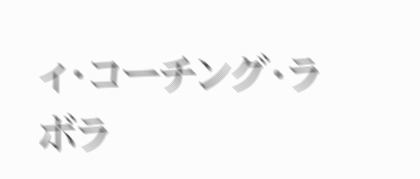ィ・コーチング・ラボラ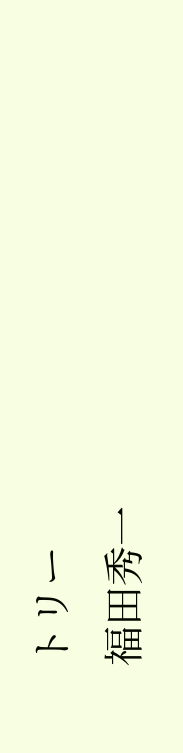トリー
福田秀一